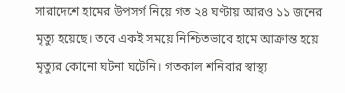সারাদেশে হামের উপসর্গ নিয়ে গত ২৪ ঘণ্টায় আরও ১১ জনের মৃত্যু হয়েছে। তবে একই সময়ে নিশ্চিতভাবে হামে আক্রান্ত হয়ে মৃত্যুর কোনো ঘটনা ঘটেনি। গতকাল শনিবার স্বাস্থ্য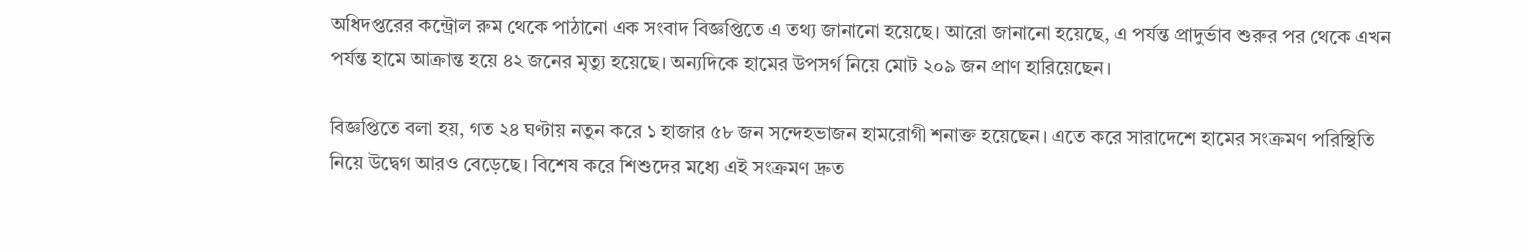অধিদপ্তরের কন্ট্রোল রুম থেকে পাঠানো এক সংবাদ বিজ্ঞপ্তিতে এ তথ্য জানানো হয়েছে। আরো জানানো হয়েছে, এ পর্যন্ত প্রাদুর্ভাব শুরুর পর থেকে এখন পর্যন্ত হামে আক্রান্ত হয়ে ৪২ জনের মৃত্যু হয়েছে। অন্যদিকে হামের উপসর্গ নিয়ে মোট ২০৯ জন প্রাণ হারিয়েছেন।

বিজ্ঞপ্তিতে বলা হয়, গত ২৪ ঘণ্টায় নতুন করে ১ হাজার ৫৮ জন সন্দেহভাজন হামরোগী শনাক্ত হয়েছেন। এতে করে সারাদেশে হামের সংক্রমণ পরিস্থিতি নিয়ে উদ্বেগ আরও বেড়েছে। বিশেষ করে শিশুদের মধ্যে এই সংক্রমণ দ্রুত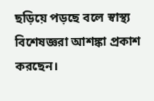ছড়িয়ে পড়ছে বলে স্বাস্থ্য বিশেষজ্ঞরা আশঙ্কা প্রকাশ করছেন।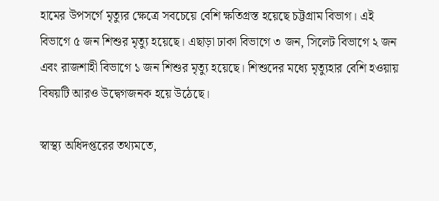হামের উপসর্গে মৃত্যুর ক্ষেত্রে সবচেয়ে বেশি ক্ষতিগ্রস্ত হয়েছে চট্টগ্রাম বিভাগ। এই বিভাগে ৫ জন শিশুর মৃত্যু হয়েছে। এছাড়া ঢাকা বিভাগে ৩ জন, সিলেট বিভাগে ২ জন এবং রাজশাহী বিভাগে ১ জন শিশুর মৃত্যু হয়েছে। শিশুদের মধ্যে মৃত্যুহার বেশি হওয়ায় বিষয়টি আরও উদ্বেগজনক হয়ে উঠেছে।

স্বাস্থ্য অধিদপ্তরের তথ্যমতে,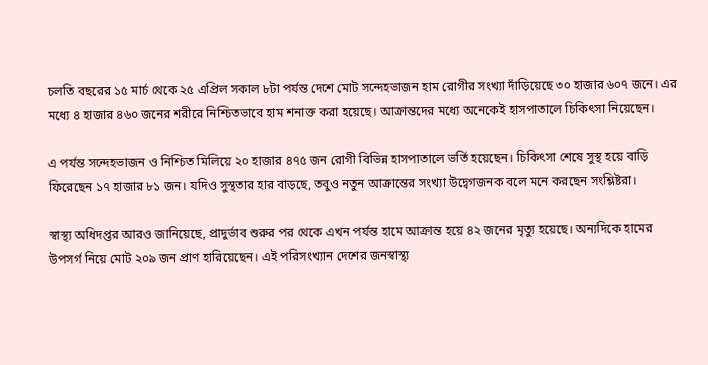চলতি বছরের ১৫ মার্চ থেকে ২৫ এপ্রিল সকাল ৮টা পর্যন্ত দেশে মোট সন্দেহভাজন হাম রোগীর সংখ্যা দাঁড়িয়েছে ৩০ হাজার ৬০৭ জনে। এর মধ্যে ৪ হাজার ৪৬০ জনের শরীরে নিশ্চিতভাবে হাম শনাক্ত করা হয়েছে। আক্রান্তদের মধ্যে অনেকেই হাসপাতালে চিকিৎসা নিয়েছেন।

এ পর্যন্ত সন্দেহভাজন ও নিশ্চিত মিলিয়ে ২০ হাজার ৪৭৫ জন রোগী বিভিন্ন হাসপাতালে ভর্তি হয়েছেন। চিকিৎসা শেষে সুস্থ হয়ে বাড়ি ফিরেছেন ১৭ হাজার ৮১ জন। যদিও সুস্থতার হার বাড়ছে, তবুও নতুন আক্রান্তের সংখ্যা উদ্বেগজনক বলে মনে করছেন সংশ্লিষ্টরা।

স্বাস্থ্য অধিদপ্তর আরও জানিয়েছে, প্রাদুর্ভাব শুরুর পর থেকে এখন পর্যন্ত হামে আক্রান্ত হয়ে ৪২ জনের মৃত্যু হয়েছে। অন্যদিকে হামের উপসর্গ নিয়ে মোট ২০৯ জন প্রাণ হারিয়েছেন। এই পরিসংখ্যান দেশের জনস্বাস্থ্য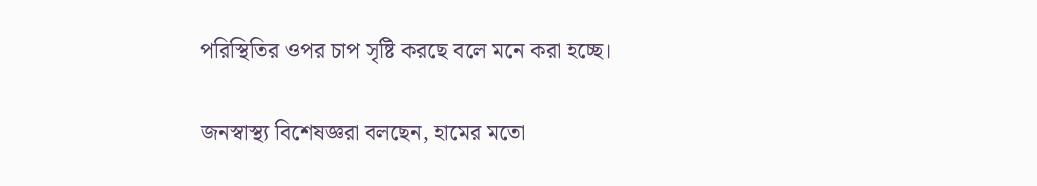পরিস্থিতির ওপর চাপ সৃষ্টি করছে বলে মনে করা হচ্ছে।

জনস্বাস্থ্য বিশেষজ্ঞরা বলছেন, হামের মতো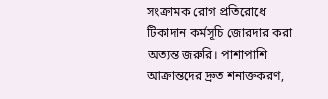সংক্রামক রোগ প্রতিরোধে টিকাদান কর্মসূচি জোরদার করা অত্যন্ত জরুরি। পাশাপাশি আক্রান্তদের দ্রুত শনাক্তকরণ,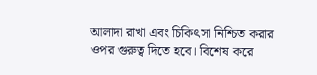আলাদা রাখা এবং চিকিৎসা নিশ্চিত করার ওপর গুরুত্ব দিতে হবে। বিশেষ করে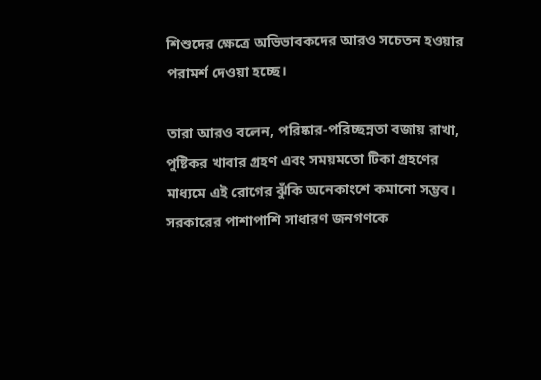শিশুদের ক্ষেত্রে অভিভাবকদের আরও সচেতন হওয়ার পরামর্শ দেওয়া হচ্ছে।

তারা আরও বলেন, পরিষ্কার-পরিচ্ছন্নতা বজায় রাখা, পুষ্টিকর খাবার গ্রহণ এবং সময়মতো টিকা গ্রহণের মাধ্যমে এই রোগের ঝুঁকি অনেকাংশে কমানো সম্ভব। সরকারের পাশাপাশি সাধারণ জনগণকে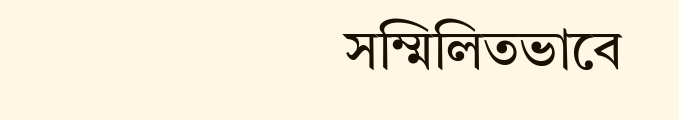সম্মিলিতভাবে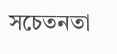সচেতনতা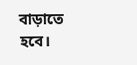বাড়াতে হবে।